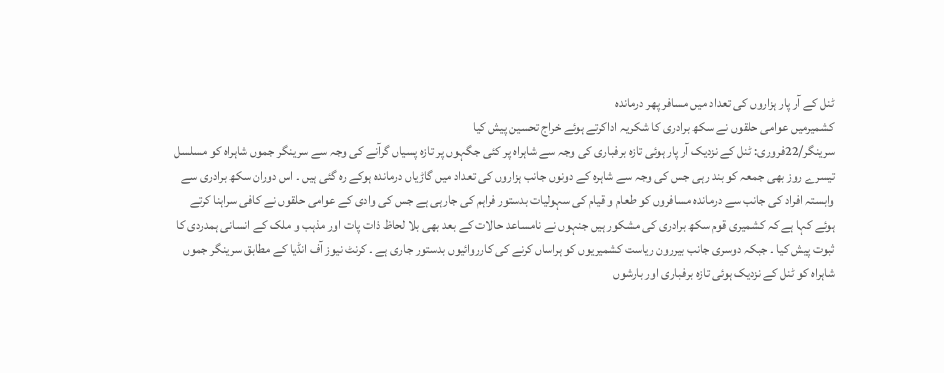ٹنل کے آر پار ہزاروں کی تعداد میں مسافر پھر درماندہ
کشمیرمیں عوامی حلقوں نے سکھ برادری کا شکریہ اداکرتے ہوئے خراج تحسین پیش کیا
سرینگر/22فروری: ٹنل کے نزدیک آر پار ہوئی تازہ برفباری کی وجہ سے شاہراہ پر کئی جگہوں پر تازہ پسیاں گرآنے کی وجہ سے سرینگر جموں شاہراہ کو مسلسل تیسرے روز بھی جمعہ کو بند رہی جس کی وجہ سے شاہرہ کے دونوں جانب ہزاروں کی تعداد میں گاڑیاں درماندہ ہوکے رہ گئی ہیں ۔ اس دوران سکھ برادری سے وابستہ افراد کی جانب سے درماندہ مسافروں کو طعام و قیام کی سہولیات بدستور فراہم کی جارہی ہے جس کی وادی کے عوامی حلقوں نے کافی سراہنا کرتے ہوئے کہا ہے کہ کشمیری قوم سکھ برادری کی مشکور ہیں جنہوں نے نامساعد حالات کے بعد بھی بلا لحاظ ذات پات اور مذہب و ملک کے انسانی ہمدردی کا ثبوت پیش کیا ۔ جبکہ دوسری جانب بیررون ریاست کشمیریوں کو ہراساں کرنے کی کارروائیوں بدستور جاری ہے ۔ کرنٹ نیوز آف انڈیا کے مطابق سرینگر جموں شاہراہ کو ٹنل کے نزدیک ہوئی تازہ برفباری اور بارشوں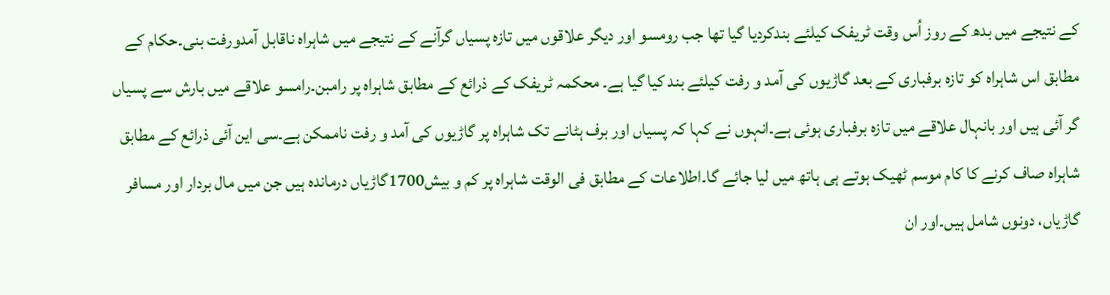کے نتیجے میں بدھ کے روز اُس وقت ٹریفک کیلئے بندکردیا گیا تھا جب رومسو اور دیگر علاقوں میں تازہ پسیاں گرآنے کے نتیجے میں شاہراہ ناقابل آمدورفت بنی۔حکام کے مطابق اس شاہراہ کو تازہ برفباری کے بعد گاڑیوں کی آمد و رفت کیلئے بند کیا گیا ہے۔ محکمہ ٹریفک کے ذرائع کے مطابق شاہراہ پر رامبن۔رامسو علاقے میں بارش سے پسیاں گر آئی ہیں اور بانہال علاقے میں تازہ برفباری ہوئی ہے۔انہوں نے کہا کہ پسیاں اور برف ہٹانے تک شاہراہ پر گاڑیوں کی آمد و رفت ناممکن ہے۔سی این آئی ذرائع کے مطابق شاہراہ صاف کرنے کا کام موسم ٹھیک ہوتے ہی ہاتھ میں لیا جائے گا۔اطلاعات کے مطابق فی الوقت شاہراہ پر کم و بیش1700گاڑیاں درماندہ ہیں جن میں مال بردار اور مسافر گاڑیاں، دونوں شامل ہیں۔اور ان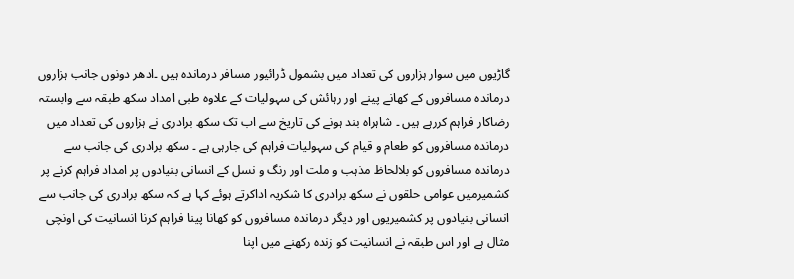گاڑیوں میں سوار ہزاروں کی تعداد میں بشمول ڈرائیور مسافر درماندہ ہیں ۔ادھر دونوں جانب ہزاروں درماندہ مسافروں کے کھانے پینے اور رہائش کی سہولیات کے علاوہ طبی امداد سکھ طبقہ سے وابستہ رضاکار فراہم کررہے ہیں ۔ شاہراہ بند ہونے کی تاریخ سے اب تک سکھ برادری نے ہزاروں کی تعداد میں درماندہ مسافروں کو طعام و قیام کی سہولیات فراہم کی جارہی ہے ۔ سکھ برادری کی جانب سے درماندہ مسافروں کو بلالحاظ مذہب و ملت اور رنگ و نسل کے انسانی بنیادوں پر امداد فراہم کرنے پر کشمیرمیں عوامی حلقوں نے سکھ برادری کا شکریہ اداکرتے ہوئے کہا ہے کہ سکھ برادری کی جانب سے انسانی بنیادوں پر کشمیریوں اور دیگر درماندہ مسافروں کو کھانا پینا فراہم کرنا انسانیت کی اونچی مثال ہے اور اس طبقہ نے انسانیت کو زندہ رکھنے میں اپنا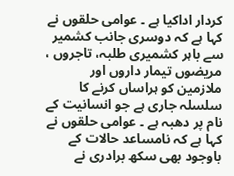کردار اداکیا ہے ۔ عوامی حلقوں نے کہا ہے کہ دوسری جانب کشمیر سے باہر کشمیری طلبہ، تاجروں ، مریضوں تیمار داروں اور ملازمین کو ہراساں کرنے کا سلسلہ جاری ہے جو انسانیت کے نام پر دھبہ ہے ۔ عوامی حلقوں نے کہا ہے کہ نامساعد حالات کے باوجود بھی سکھ برادری نے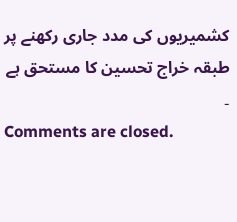کشمیریوں کی مدد جاری رکھنے پر طبقہ خراج تحسین کا مستحق ہے ۔
Comments are closed.